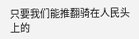只要我们能推翻骑在人民头上的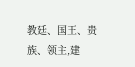教廷、国王、贵族、领主,建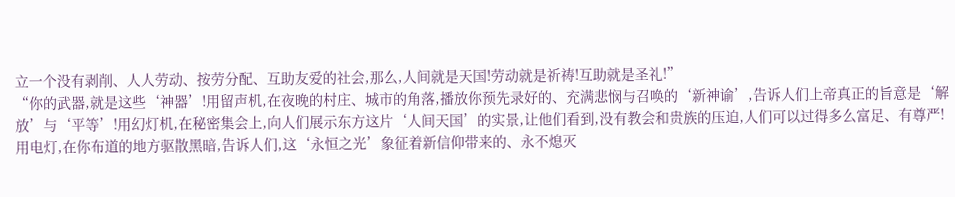立一个没有剥削、人人劳动、按劳分配、互助友爱的社会,那么,人间就是天国!劳动就是祈祷!互助就是圣礼!”
“你的武器,就是这些‘神器’!用留声机,在夜晚的村庄、城市的角落,播放你预先录好的、充满悲悯与召唤的‘新神谕’,告诉人们上帝真正的旨意是‘解放’与‘平等’!用幻灯机,在秘密集会上,向人们展示东方这片‘人间天国’的实景,让他们看到,没有教会和贵族的压迫,人们可以过得多么富足、有尊严!用电灯,在你布道的地方驱散黑暗,告诉人们,这‘永恒之光’象征着新信仰带来的、永不熄灭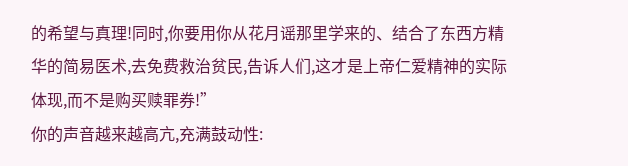的希望与真理!同时,你要用你从花月谣那里学来的、结合了东西方精华的简易医术,去免费救治贫民,告诉人们,这才是上帝仁爱精神的实际体现,而不是购买赎罪券!”
你的声音越来越高亢,充满鼓动性: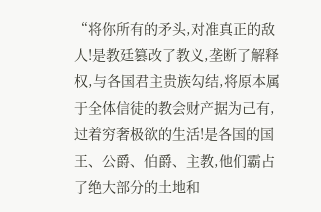“将你所有的矛头,对准真正的敌人!是教廷篡改了教义,垄断了解释权,与各国君主贵族勾结,将原本属于全体信徒的教会财产据为己有,过着穷奢极欲的生活!是各国的国王、公爵、伯爵、主教,他们霸占了绝大部分的土地和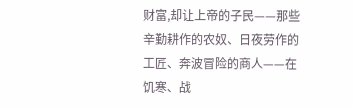财富,却让上帝的子民——那些辛勤耕作的农奴、日夜劳作的工匠、奔波冒险的商人——在饥寒、战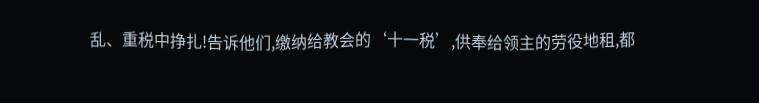乱、重税中挣扎!告诉他们,缴纳给教会的‘十一税’,供奉给领主的劳役地租,都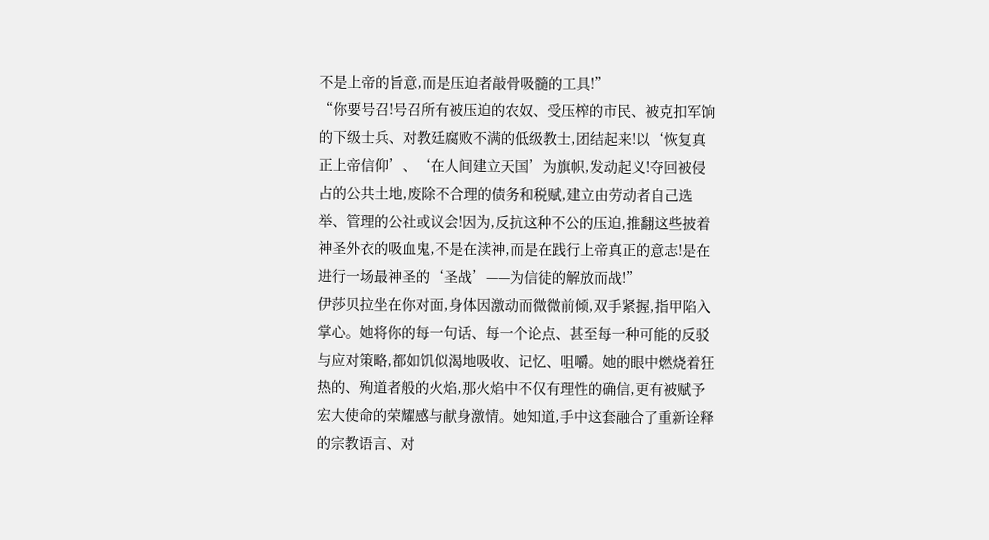不是上帝的旨意,而是压迫者敲骨吸髓的工具!”
“你要号召!号召所有被压迫的农奴、受压榨的市民、被克扣军饷的下级士兵、对教廷腐败不满的低级教士,团结起来!以‘恢复真正上帝信仰’、‘在人间建立天国’为旗帜,发动起义!夺回被侵占的公共土地,废除不合理的债务和税赋,建立由劳动者自己选举、管理的公社或议会!因为,反抗这种不公的压迫,推翻这些披着神圣外衣的吸血鬼,不是在渎神,而是在践行上帝真正的意志!是在进行一场最神圣的‘圣战’——为信徒的解放而战!”
伊莎贝拉坐在你对面,身体因激动而微微前倾,双手紧握,指甲陷入掌心。她将你的每一句话、每一个论点、甚至每一种可能的反驳与应对策略,都如饥似渴地吸收、记忆、咀嚼。她的眼中燃烧着狂热的、殉道者般的火焰,那火焰中不仅有理性的确信,更有被赋予宏大使命的荣耀感与献身激情。她知道,手中这套融合了重新诠释的宗教语言、对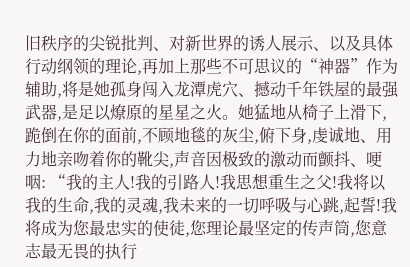旧秩序的尖锐批判、对新世界的诱人展示、以及具体行动纲领的理论,再加上那些不可思议的“神器”作为辅助,将是她孤身闯入龙潭虎穴、撼动千年铁屋的最强武器,是足以燎原的星星之火。她猛地从椅子上滑下,跪倒在你的面前,不顾地毯的灰尘,俯下身,虔诚地、用力地亲吻着你的靴尖,声音因极致的激动而颤抖、哽咽: “我的主人!我的引路人!我思想重生之父!我将以我的生命,我的灵魂,我未来的一切呼吸与心跳,起誓!我将成为您最忠实的使徒,您理论最坚定的传声筒,您意志最无畏的执行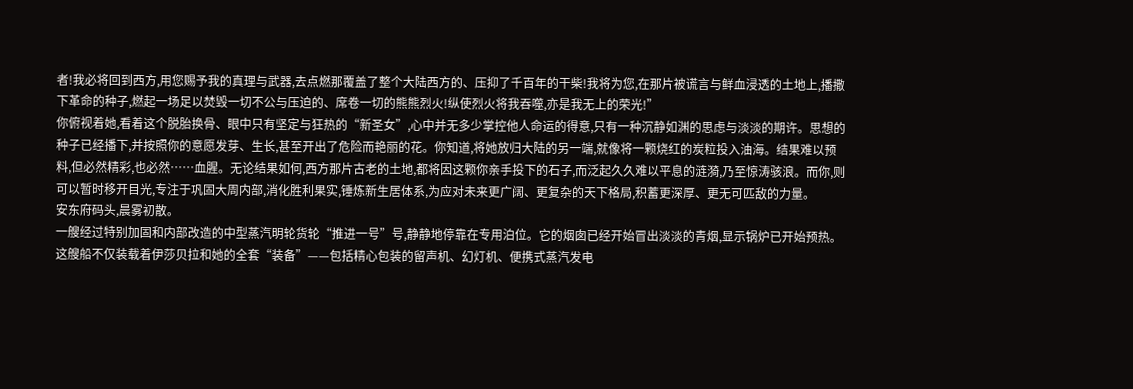者!我必将回到西方,用您赐予我的真理与武器,去点燃那覆盖了整个大陆西方的、压抑了千百年的干柴!我将为您,在那片被谎言与鲜血浸透的土地上,播撒下革命的种子,燃起一场足以焚毁一切不公与压迫的、席卷一切的熊熊烈火!纵使烈火将我吞噬,亦是我无上的荣光!”
你俯视着她,看着这个脱胎换骨、眼中只有坚定与狂热的“新圣女”,心中并无多少掌控他人命运的得意,只有一种沉静如渊的思虑与淡淡的期许。思想的种子已经播下,并按照你的意愿发芽、生长,甚至开出了危险而艳丽的花。你知道,将她放归大陆的另一端,就像将一颗烧红的炭粒投入油海。结果难以预料,但必然精彩,也必然……血腥。无论结果如何,西方那片古老的土地,都将因这颗你亲手投下的石子,而泛起久久难以平息的涟漪,乃至惊涛骇浪。而你,则可以暂时移开目光,专注于巩固大周内部,消化胜利果实,锤炼新生居体系,为应对未来更广阔、更复杂的天下格局,积蓄更深厚、更无可匹敌的力量。
安东府码头,晨雾初散。
一艘经过特别加固和内部改造的中型蒸汽明轮货轮“推进一号”号,静静地停靠在专用泊位。它的烟囱已经开始冒出淡淡的青烟,显示锅炉已开始预热。这艘船不仅装载着伊莎贝拉和她的全套“装备”——包括精心包装的留声机、幻灯机、便携式蒸汽发电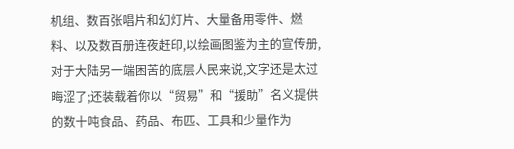机组、数百张唱片和幻灯片、大量备用零件、燃料、以及数百册连夜赶印,以绘画图鉴为主的宣传册,对于大陆另一端困苦的底层人民来说,文字还是太过晦涩了;还装载着你以“贸易”和“援助”名义提供的数十吨食品、药品、布匹、工具和少量作为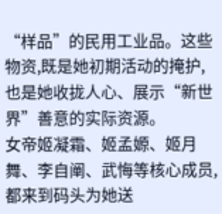“样品”的民用工业品。这些物资,既是她初期活动的掩护,也是她收拢人心、展示“新世界”善意的实际资源。
女帝姬凝霜、姬孟嫄、姬月舞、李自阐、武悔等核心成员,都来到码头为她送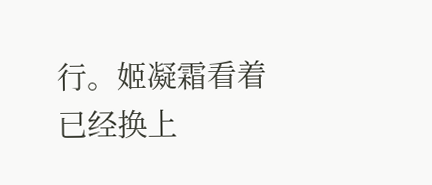行。姬凝霜看着已经换上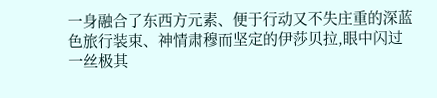一身融合了东西方元素、便于行动又不失庄重的深蓝色旅行装束、神情肃穆而坚定的伊莎贝拉,眼中闪过一丝极其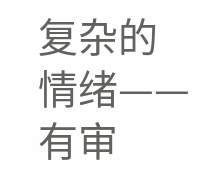复杂的情绪——有审